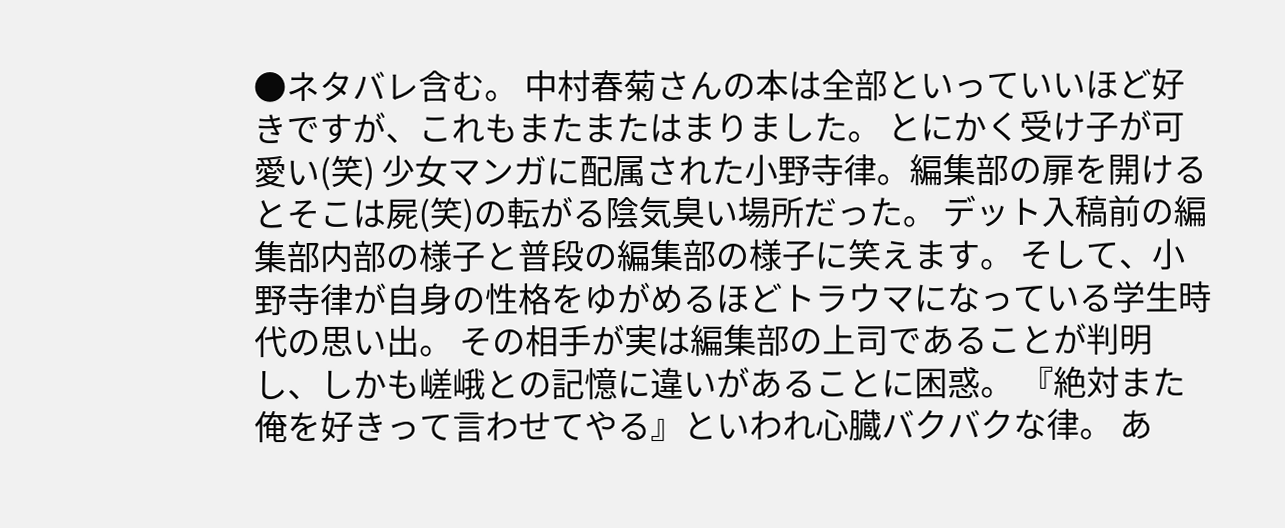●ネタバレ含む。 中村春菊さんの本は全部といっていいほど好きですが、これもまたまたはまりました。 とにかく受け子が可愛い(笑) 少女マンガに配属された小野寺律。編集部の扉を開けるとそこは屍(笑)の転がる陰気臭い場所だった。 デット入稿前の編集部内部の様子と普段の編集部の様子に笑えます。 そして、小野寺律が自身の性格をゆがめるほどトラウマになっている学生時代の思い出。 その相手が実は編集部の上司であることが判明し、しかも嵯峨との記憶に違いがあることに困惑。 『絶対また俺を好きって言わせてやる』といわれ心臓バクバクな律。 あ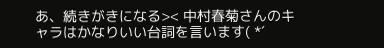あ、続きがきになる>< 中村春菊さんのキャラはかなりいい台詞を言います( *´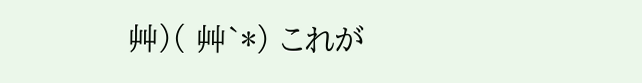艸)( 艸`*) これが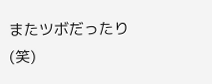またツボだったり(笑)